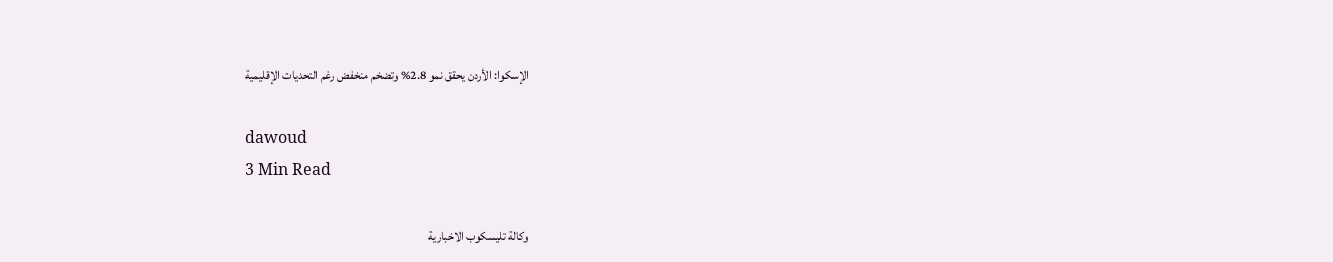الإسكوا: الأردن يحقق نمو 2.8% وتضخم منخفض رغم التحديات الإقليمية

dawoud
3 Min Read

وكالة تليسكوب الاخبارية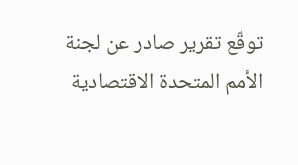توقّع تقرير صادر عن لجنة الأمم المتحدة الاقتصادية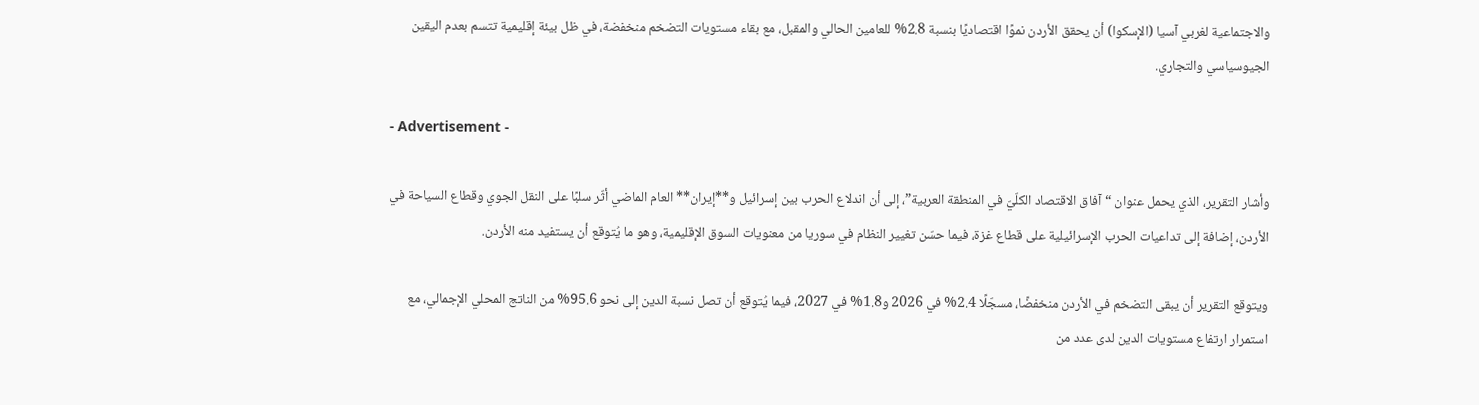والاجتماعية لغربي آسيا (الإسكوا) أن يحقق الأردن نموًا اقتصاديًا بنسبة 2.8% للعامين الحالي والمقبل، مع بقاء مستويات التضخم منخفضة، في ظل بيئة إقليمية تتسم بعدم اليقين الجيوسياسي والتجاري.

- Advertisement -

وأشار التقرير، الذي يحمل عنوان “آفاق الاقتصاد الكلّيّ في المنطقة العربية”، إلى أن اندلاع الحرب بين إسرائيل و**إيران** العام الماضي أثّر سلبًا على النقل الجوي وقطاع السياحة في الأردن، إضافة إلى تداعيات الحرب الإسرائيلية على قطاع غزة، فيما حسّن تغيير النظام في سوريا من معنويات السوق الإقليمية، وهو ما يُتوقع أن يستفيد منه الأردن.

ويتوقع التقرير أن يبقى التضخم في الأردن منخفضًا، مسجّلًا 2.4% في 2026 و1.8% في 2027، فيما يُتوقع أن تصل نسبة الدين إلى نحو 95.6% من الناتج المحلي الإجمالي، مع استمرار ارتفاع مستويات الدين لدى عدد من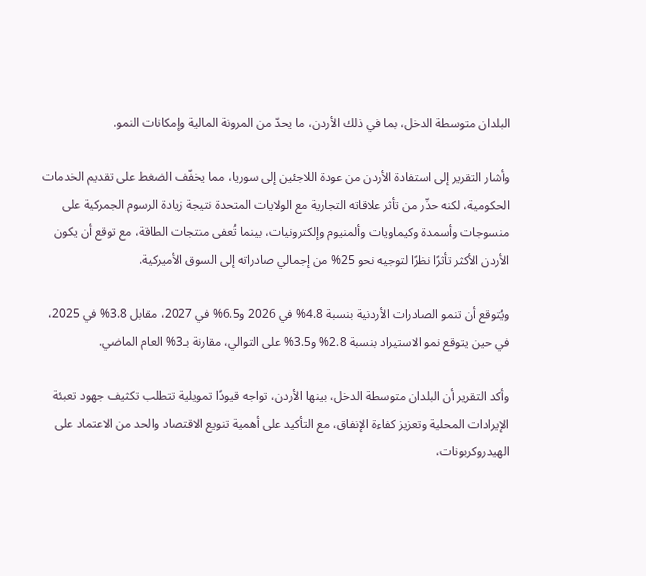البلدان متوسطة الدخل، بما في ذلك الأردن، ما يحدّ من المرونة المالية وإمكانات النمو.

وأشار التقرير إلى استفادة الأردن من عودة اللاجئين إلى سوريا، مما يخفّف الضغط على تقديم الخدمات الحكومية، لكنه حذّر من تأثر علاقاته التجارية مع الولايات المتحدة نتيجة زيادة الرسوم الجمركية على منسوجات وأسمدة وكيماويات وألمنيوم وإلكترونيات، بينما تُعفى منتجات الطاقة، مع توقع أن يكون الأردن الأكثر تأثرًا نظرًا لتوجيه نحو 25% من إجمالي صادراته إلى السوق الأميركية.

ويُتوقع أن تنمو الصادرات الأردنية بنسبة 4.8% في 2026 و6.5% في 2027، مقابل 3.8% في 2025، في حين يتوقع نمو الاستيراد بنسبة 2.8% و3.5% على التوالي، مقارنة بـ3% العام الماضي.

وأكد التقرير أن البلدان متوسطة الدخل، بينها الأردن، تواجه قيودًا تمويلية تتطلب تكثيف جهود تعبئة الإيرادات المحلية وتعزيز كفاءة الإنفاق، مع التأكيد على أهمية تنويع الاقتصاد والحد من الاعتماد على الهيدروكربونات،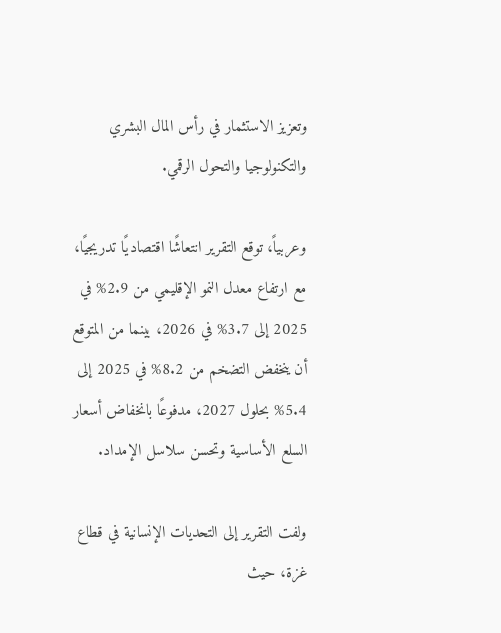وتعزيز الاستثمار في رأس المال البشري والتكنولوجيا والتحول الرقمي.

وعربياً، توقع التقرير انتعاشًا اقتصاديًا تدريجيًا، مع ارتفاع معدل النمو الإقليمي من 2.9% في 2025 إلى 3.7% في 2026، بينما من المتوقع أن ينخفض التضخم من 8.2% في 2025 إلى 5.4% بحلول 2027، مدفوعًا بانخفاض أسعار السلع الأساسية وتحسن سلاسل الإمداد.

ولفت التقرير إلى التحديات الإنسانية في قطاع غزة، حيث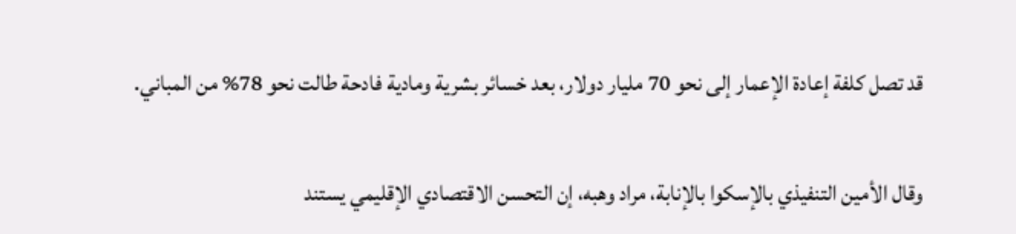قد تصل كلفة إعادة الإعمار إلى نحو 70 مليار دولار، بعد خسائر بشرية ومادية فادحة طالت نحو 78% من المباني.

وقال الأمين التنفيذي بالإسكوا بالإنابة، مراد وهبه، إن التحسن الاقتصادي الإقليمي يستند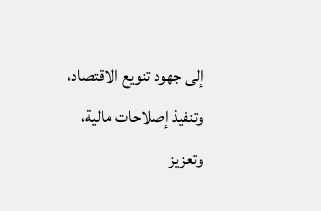إلى جهود تنويع الاقتصاد، وتنفيذ إصلاحات مالية، وتعزيز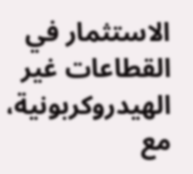الاستثمار في القطاعات غير الهيدروكربونية، مع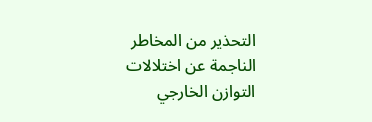التحذير من المخاطر الناجمة عن اختلالات التوازن الخارجي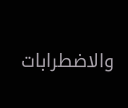والاضطرابات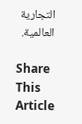التجارية العالمية.

Share This Article